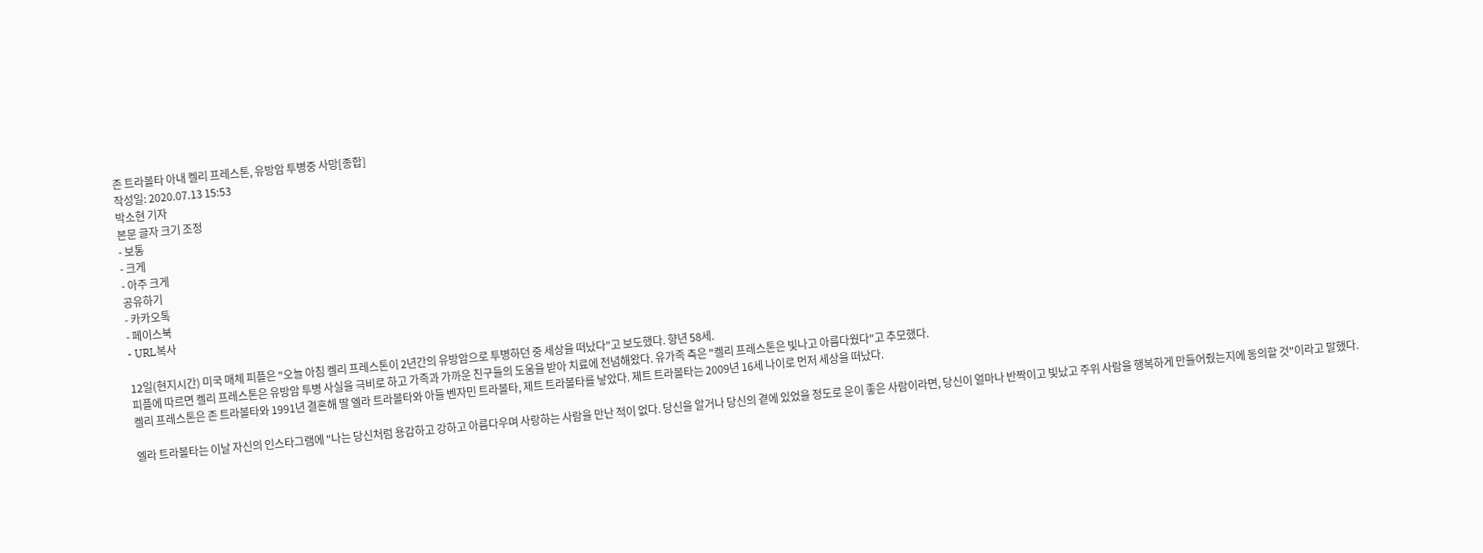존 트라볼타 아내 켈리 프레스톤, 유방암 투병중 사망[종합]
작성일: 2020.07.13 15:53
박소현 기자
본문 글자 크기 조정
- 보통
- 크게
- 아주 크게
공유하기
- 카카오톡
- 페이스북
- URL복사

12일(현지시간) 미국 매체 피플은 "오늘 아침 켈리 프레스톤이 2년간의 유방암으로 투병하던 중 세상을 떠났다"고 보도했다. 향년 58세.
피플에 따르면 켈리 프레스톤은 유방암 투병 사실을 극비로 하고 가족과 가까운 친구들의 도움을 받아 치료에 전념해왔다. 유가족 측은 "켈리 프레스톤은 빛나고 아름다웠다"고 추모했다.
켈리 프레스톤은 존 트라볼타와 1991년 결혼해 딸 엘라 트라볼타와 아들 벤자민 트라볼타, 제트 트라볼타를 낳았다. 제트 트라볼타는 2009년 16세 나이로 먼저 세상을 떠났다.

엘라 트라볼타는 이날 자신의 인스타그램에 "나는 당신처럼 용감하고 강하고 아름다우며 사랑하는 사람을 만난 적이 없다. 당신을 알거나 당신의 곁에 있었을 정도로 운이 좋은 사람이라면, 당신이 얼마나 반짝이고 빛났고 주위 사람을 행복하게 만들어줬는지에 동의할 것"이라고 말했다.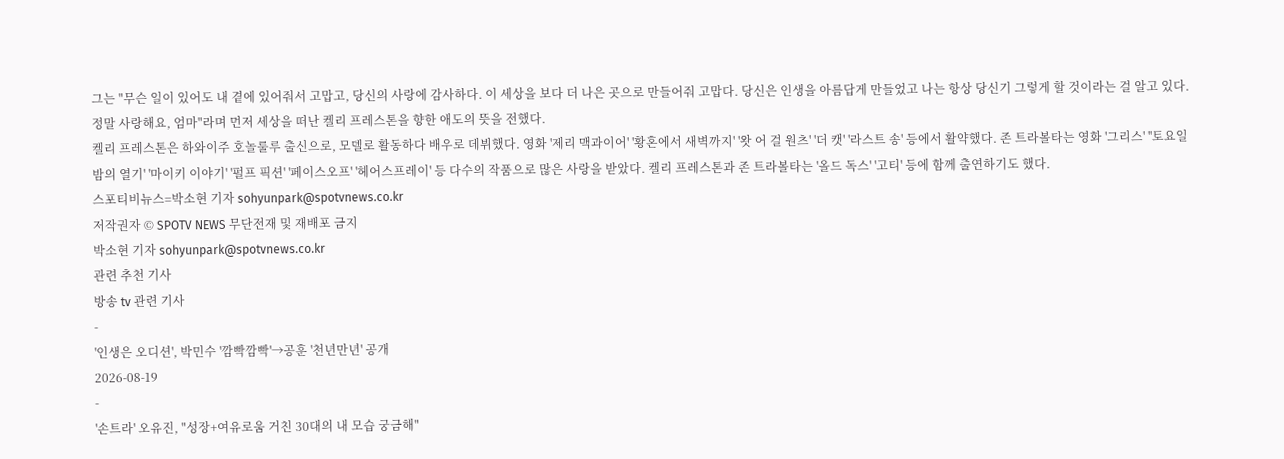그는 "무슨 일이 있어도 내 곁에 있어줘서 고맙고, 당신의 사랑에 감사하다. 이 세상을 보다 더 나은 곳으로 만들어줘 고맙다. 당신은 인생을 아름답게 만들었고 나는 항상 당신기 그렇게 할 것이라는 걸 알고 있다. 정말 사랑해요, 엄마"라며 먼저 세상을 떠난 켈리 프레스톤을 향한 애도의 뜻을 전했다.
켈리 프레스톤은 하와이주 호놀룰루 출신으로, 모델로 활동하다 배우로 데뷔했다. 영화 '제리 맥과이어' '황혼에서 새벽까지' '왓 어 걸 원츠' '더 캣' '라스트 송' 등에서 활약했다. 존 트라볼타는 영화 '그리스' ''토요일 밤의 열기' '마이키 이야기' '펄프 픽션' '페이스오프' '헤어스프레이' 등 다수의 작품으로 많은 사랑을 받았다. 켈리 프레스톤과 존 트라볼타는 '올드 독스' '고티' 등에 함께 출연하기도 했다.
스포티비뉴스=박소현 기자 sohyunpark@spotvnews.co.kr
저작권자 © SPOTV NEWS 무단전재 및 재배포 금지
박소현 기자 sohyunpark@spotvnews.co.kr
관련 추천 기사
방송 tv 관련 기사
-
'인생은 오디션', 박민수 '깜빡깜빡'→공훈 '천년만년' 공개
2026-08-19
-
'손트라' 오유진, "성장+여유로움 거친 30대의 내 모습 궁금해"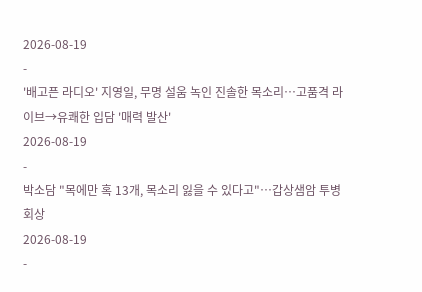2026-08-19
-
'배고픈 라디오' 지영일, 무명 설움 녹인 진솔한 목소리…고품격 라이브→유쾌한 입담 '매력 발산'
2026-08-19
-
박소담 "목에만 혹 13개, 목소리 잃을 수 있다고"…갑상샘암 투병 회상
2026-08-19
-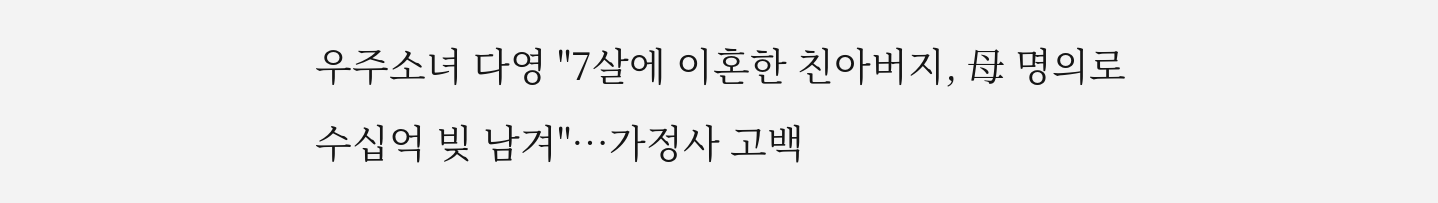우주소녀 다영 "7살에 이혼한 친아버지, 母 명의로 수십억 빚 남겨"…가정사 고백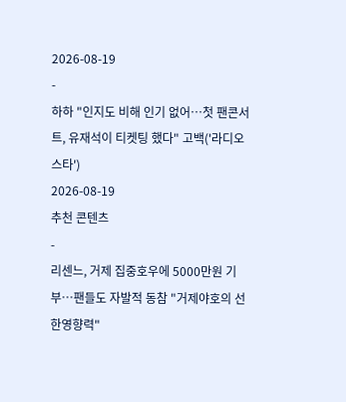2026-08-19
-
하하 "인지도 비해 인기 없어…첫 팬콘서트, 유재석이 티켓팅 했다" 고백('라디오스타')
2026-08-19
추천 콘텐츠
-
리센느, 거제 집중호우에 5000만원 기부…팬들도 자발적 동참 "거제야호의 선한영향력"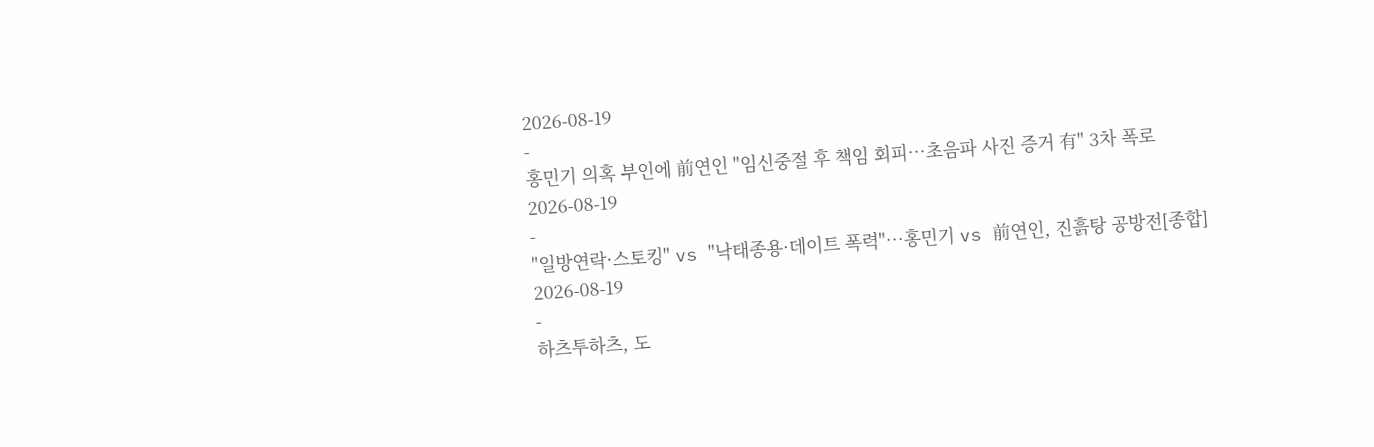2026-08-19
-
홍민기 의혹 부인에 前연인 "임신중절 후 책임 회피…초음파 사진 증거 有" 3차 폭로
2026-08-19
-
"일방연락·스토킹" vs "낙태종용·데이트 폭력"…홍민기 vs 前연인, 진흙탕 공방전[종합]
2026-08-19
-
하츠투하츠, 도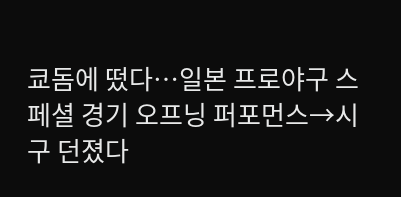쿄돔에 떴다…일본 프로야구 스페셜 경기 오프닝 퍼포먼스→시구 던졌다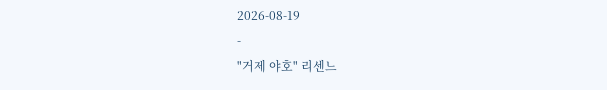2026-08-19
-
"거제 야호" 리센느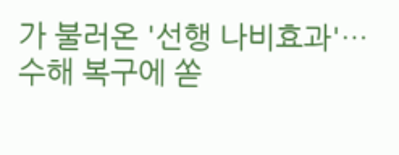가 불러온 '선행 나비효과'…수해 복구에 쏟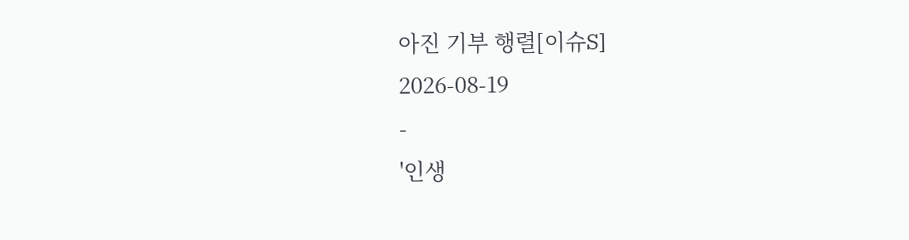아진 기부 행렬[이슈S]
2026-08-19
-
'인생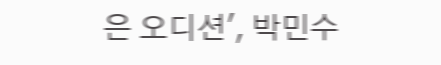은 오디션', 박민수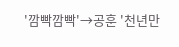'깜빡깜빡'→공훈 '천년만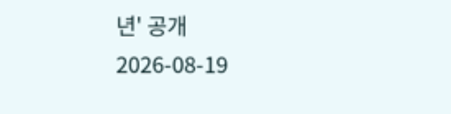년' 공개
2026-08-19